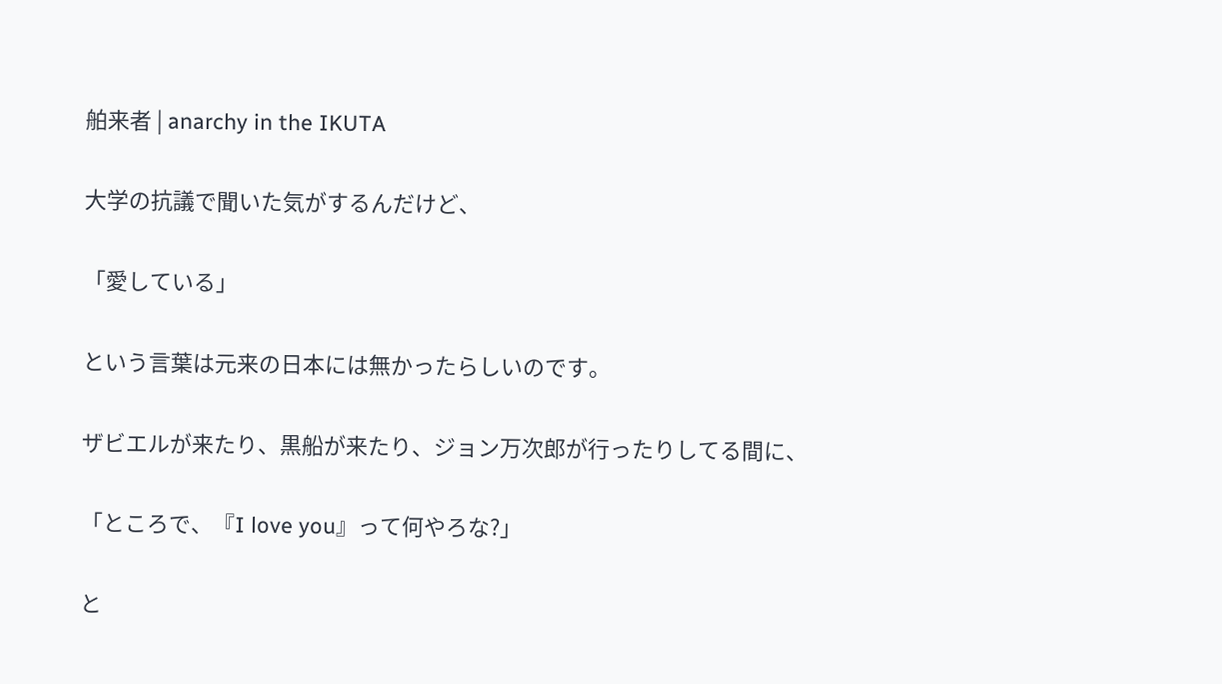舶来者 | anarchy in the IKUTA

大学の抗議で聞いた気がするんだけど、

「愛している」

という言葉は元来の日本には無かったらしいのです。

ザビエルが来たり、黒船が来たり、ジョン万次郎が行ったりしてる間に、

「ところで、『I love you』って何やろな?」

と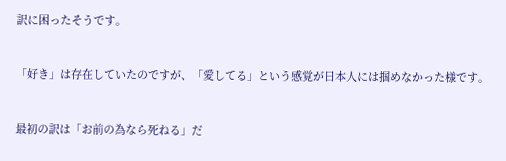訳に困ったそうです。


「好き」は存在していたのですが、「愛してる」という感覚が日本人には掴めなかった様です。


最初の訳は「お前の為なら死ねる」だ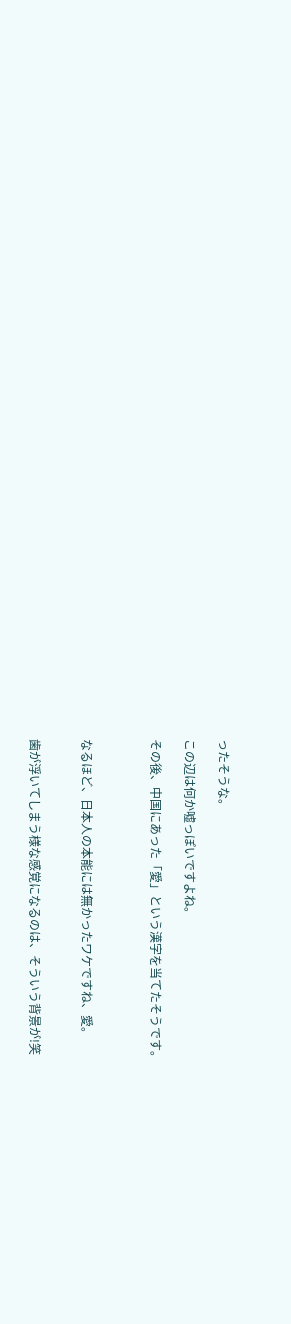ったそうな。

この辺は何か嘘っぽいですよね。

その後、中国にあった「愛」という漢字を当てたそうです。



なるほど、日本人の本能には無かったワケですね、愛。


歯が浮いてしまう様な感覚になるのは、そういう背景が!笑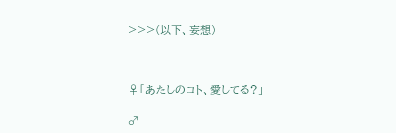>>>(以下、妄想)



♀「あたしのコト、愛してる?」

♂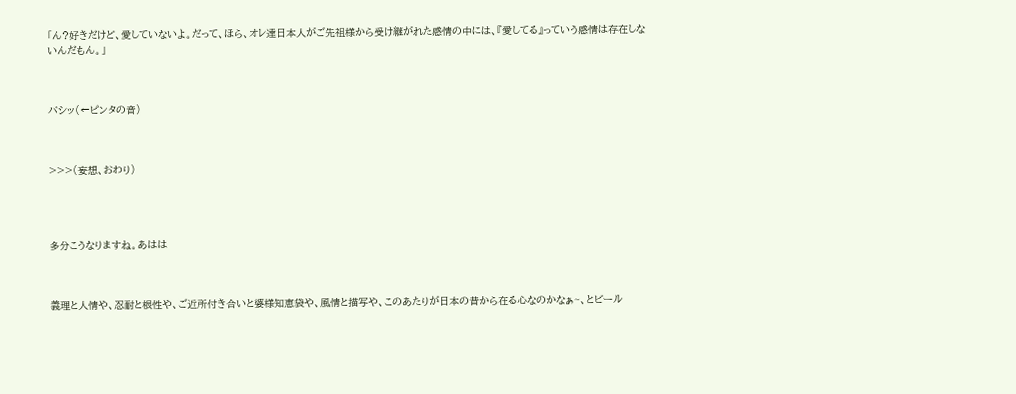「ん?好きだけど、愛していないよ。だって、ほら、オレ達日本人がご先祖様から受け継がれた感情の中には、『愛してる』っていう感情は存在しないんだもん。」



バシッ(←ピンタの音)



>>>(妄想、おわり)




多分こうなりますね。あはは



義理と人情や、忍耐と根性や、ご近所付き合いと婆様知恵袋や、風情と描写や、このあたりが日本の昔から在る心なのかなぁ~、とビール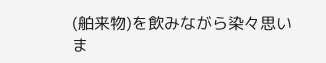(舶来物)を飲みながら染々思いま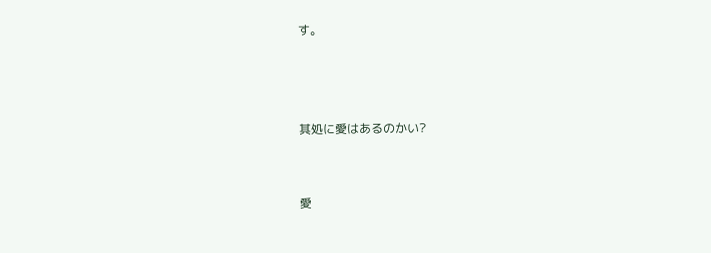す。



其処に愛はあるのかい?


愛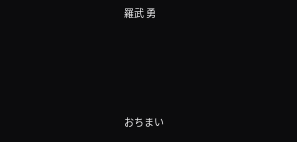羅武 勇




おちまい